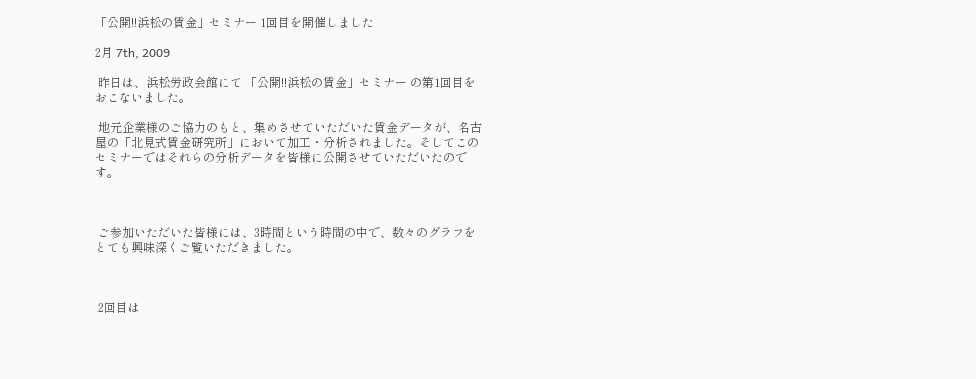「公開!!浜松の賃金」セミナー 1回目を開催しました

2月 7th, 2009

 昨日は、浜松労政会館にて 「公開!!浜松の賃金」セミナー の第1回目をおこないました。

 地元企業様のご協力のもと、集めさせていただいた賃金データが、名古屋の「北見式賃金研究所」において加工・分析されました。そしてこのセミナーではそれらの分析データを皆様に公開させていただいたのです。



 ご参加いただいた皆様には、3時間という時間の中で、数々のグラフをとても興味深くご覧いただきました。



 2回目は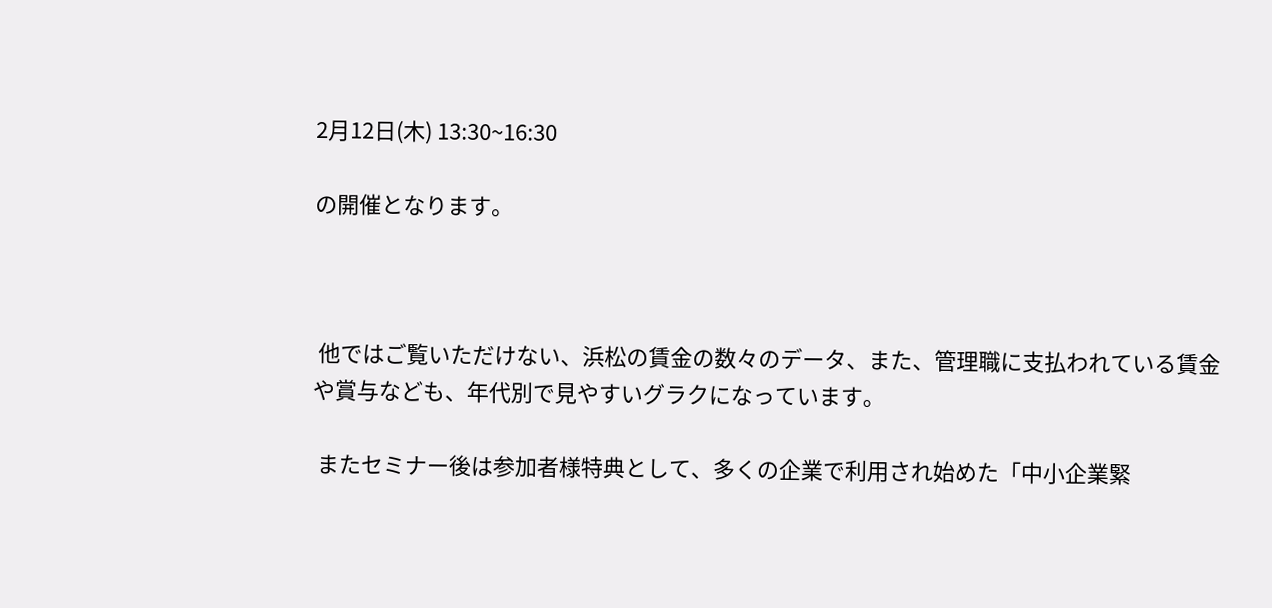2月12日(木) 13:30~16:30

の開催となります。



 他ではご覧いただけない、浜松の賃金の数々のデータ、また、管理職に支払われている賃金や賞与なども、年代別で見やすいグラクになっています。

 またセミナー後は参加者様特典として、多くの企業で利用され始めた「中小企業緊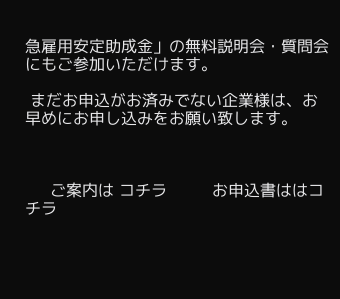急雇用安定助成金」の無料説明会・質問会にもご参加いただけます。

 まだお申込がお済みでない企業様は、お早めにお申し込みをお願い致します。



     ご案内は コチラ         お申込書ははコチラ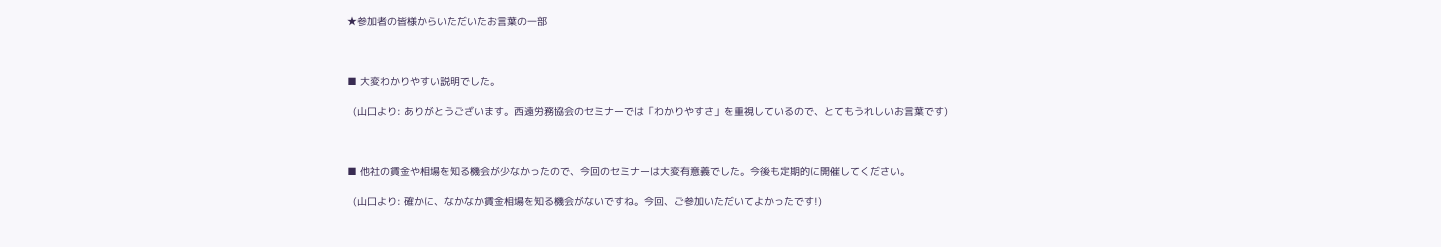★参加者の皆様からいただいたお言葉の一部



■ 大変わかりやすい説明でした。

  (山口より: ありがとうございます。西遠労務協会のセミナーでは「わかりやすさ」を重視しているので、とてもうれしいお言葉です)



■ 他社の賃金や相場を知る機会が少なかったので、今回のセミナーは大変有意義でした。今後も定期的に開催してください。

  (山口より: 確かに、なかなか賃金相場を知る機会がないですね。今回、ご参加いただいてよかったです!)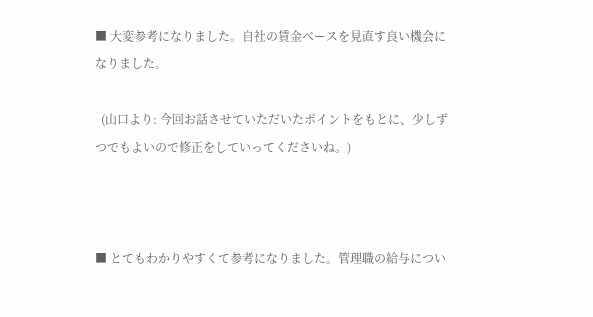■ 大変参考になりました。自社の賃金ベースを見直す良い機会になりました。

  (山口より: 今回お話させていただいたポイントをもとに、少しずつでもよいので修正をしていってくださいね。)



■ とてもわかりやすくて参考になりました。管理職の給与につい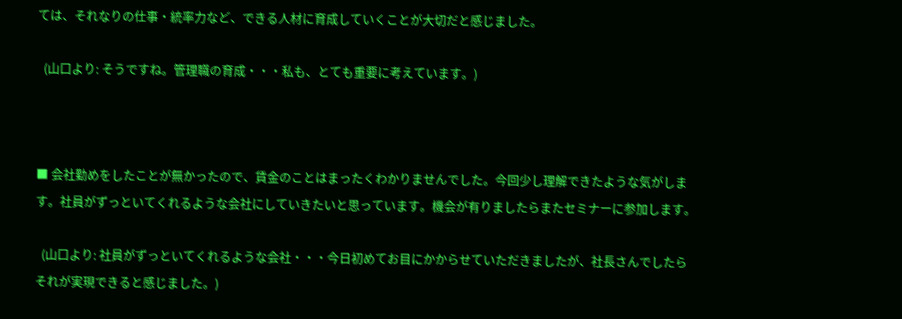ては、それなりの仕事・統率力など、できる人材に育成していくことが大切だと感じました。

  (山口より: そうですね。管理職の育成・・・私も、とても重要に考えています。)



■ 会社勤めをしたことが無かったので、賃金のことはまったくわかりませんでした。今回少し理解できたような気がします。社員がずっといてくれるような会社にしていきたいと思っています。機会が有りましたらまたセミナーに参加します。

  (山口より: 社員がずっといてくれるような会社・・・今日初めてお目にかからせていただきましたが、社長さんでしたらそれが実現できると感じました。)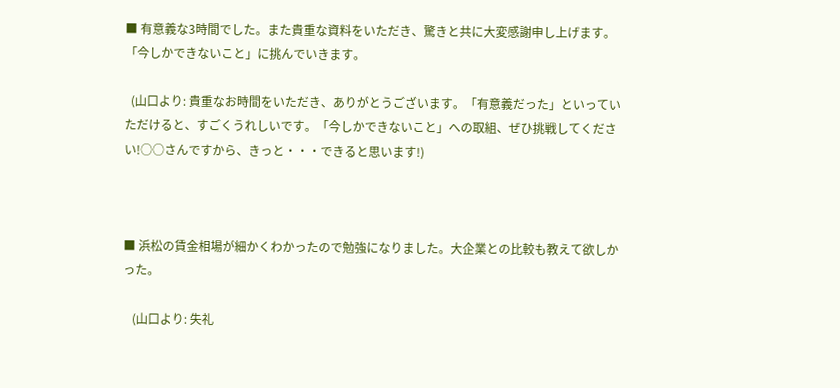■ 有意義な3時間でした。また貴重な資料をいただき、驚きと共に大変感謝申し上げます。「今しかできないこと」に挑んでいきます。

  (山口より: 貴重なお時間をいただき、ありがとうございます。「有意義だった」といっていただけると、すごくうれしいです。「今しかできないこと」への取組、ぜひ挑戦してください!○○さんですから、きっと・・・できると思います!)



■ 浜松の賃金相場が細かくわかったので勉強になりました。大企業との比較も教えて欲しかった。

   (山口より: 失礼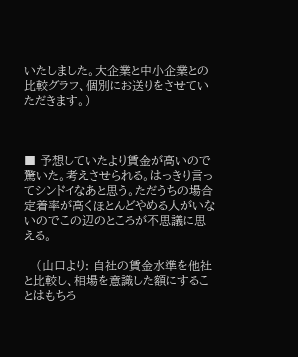いたしました。大企業と中小企業との比較グラフ、個別にお送りをさせていただきます。)



■ 予想していたより賃金が高いので驚いた。考えさせられる。はっきり言ってシンドイなあと思う。ただうちの場合定着率が高くほとんどやめる人がいないのでこの辺のところが不思議に思える。

   (山口より: 自社の賃金水準を他社と比較し、相場を意識した額にすることはもちろ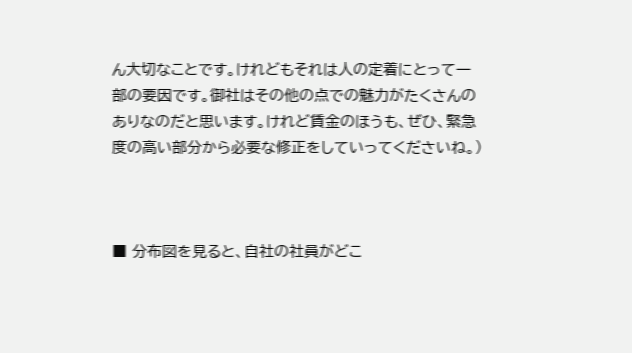ん大切なことです。けれどもそれは人の定着にとって一部の要因です。御社はその他の点での魅力がたくさんのありなのだと思います。けれど賃金のほうも、ぜひ、緊急度の高い部分から必要な修正をしていってくださいね。)



■ 分布図を見ると、自社の社員がどこ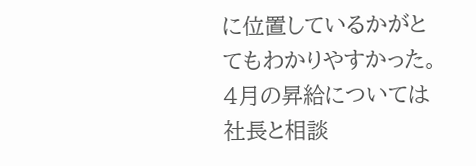に位置しているかがとてもわかりやすかった。4月の昇給については社長と相談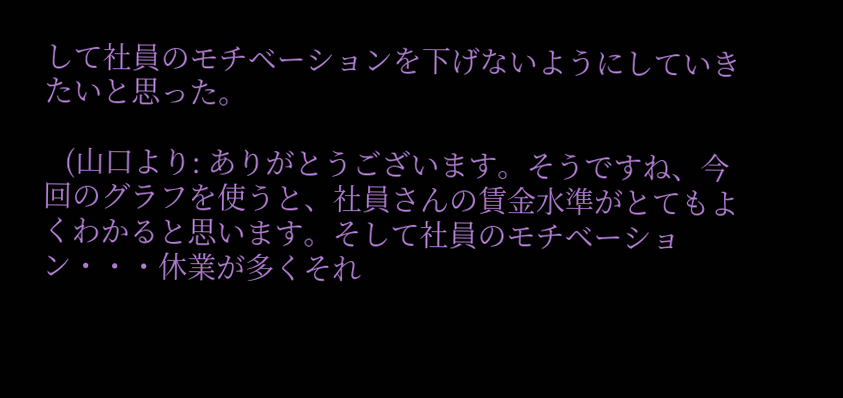して社員のモチベーションを下げないようにしていきたいと思った。

   (山口より: ありがとうございます。そうですね、今回のグラフを使うと、社員さんの賃金水準がとてもよくわかると思います。そして社員のモチベーション・・・休業が多くそれ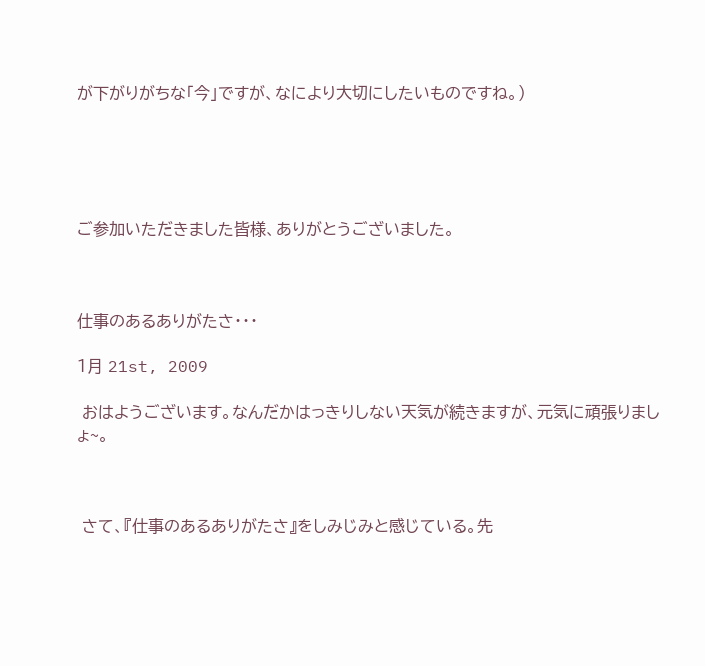が下がりがちな「今」ですが、なにより大切にしたいものですね。)





ご参加いただきました皆様、ありがとうございました。



仕事のあるありがたさ・・・

1月 21st, 2009

 おはようございます。なんだかはっきりしない天気が続きますが、元気に頑張りましょ~。



 さて、『仕事のあるありがたさ』をしみじみと感じている。先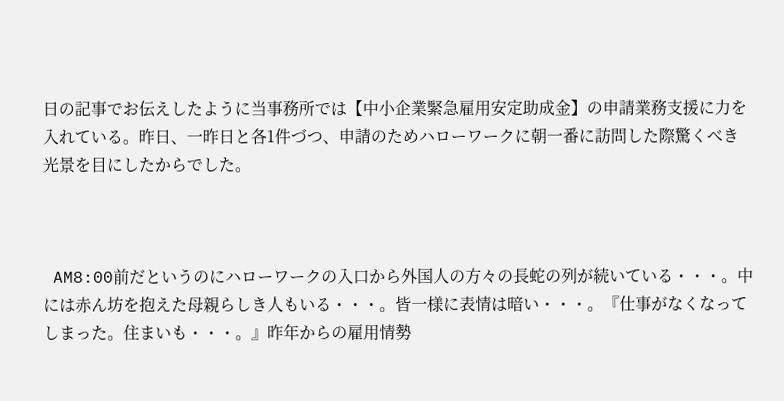日の記事でお伝えしたように当事務所では【中小企業緊急雇用安定助成金】の申請業務支援に力を入れている。昨日、一昨日と各1件づつ、申請のためハローワークに朝一番に訪問した際驚くべき光景を目にしたからでした。



 AM8:00前だというのにハローワークの入口から外国人の方々の長蛇の列が続いている・・・。中には赤ん坊を抱えた母親らしき人もいる・・・。皆一様に表情は暗い・・・。『仕事がなくなってしまった。住まいも・・・。』昨年からの雇用情勢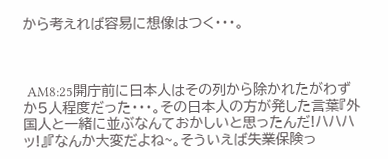から考えれば容易に想像はつく・・・。



 AM8:25開庁前に日本人はその列から除かれたがわずか5人程度だった・・・。その日本人の方が発した言葉『外国人と一緒に並ぶなんておかしいと思ったんだ!ハハハッ!』『なんか大変だよね~。そういえば失業保険っ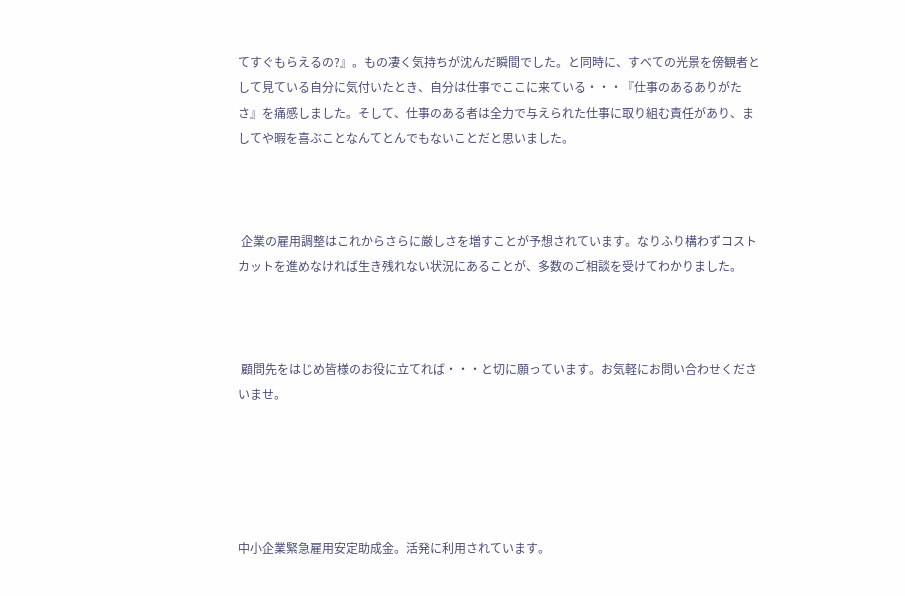てすぐもらえるの?』。もの凄く気持ちが沈んだ瞬間でした。と同時に、すべての光景を傍観者として見ている自分に気付いたとき、自分は仕事でここに来ている・・・『仕事のあるありがたさ』を痛感しました。そして、仕事のある者は全力で与えられた仕事に取り組む責任があり、ましてや暇を喜ぶことなんてとんでもないことだと思いました。



 企業の雇用調整はこれからさらに厳しさを増すことが予想されています。なりふり構わずコストカットを進めなければ生き残れない状況にあることが、多数のご相談を受けてわかりました。



 顧問先をはじめ皆様のお役に立てれば・・・と切に願っています。お気軽にお問い合わせくださいませ。





中小企業緊急雇用安定助成金。活発に利用されています。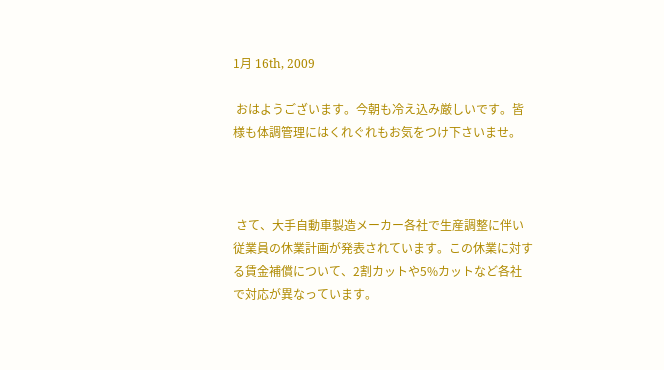1月 16th, 2009

 おはようございます。今朝も冷え込み厳しいです。皆様も体調管理にはくれぐれもお気をつけ下さいませ。



 さて、大手自動車製造メーカー各社で生産調整に伴い従業員の休業計画が発表されています。この休業に対する賃金補償について、2割カットや5%カットなど各社で対応が異なっています。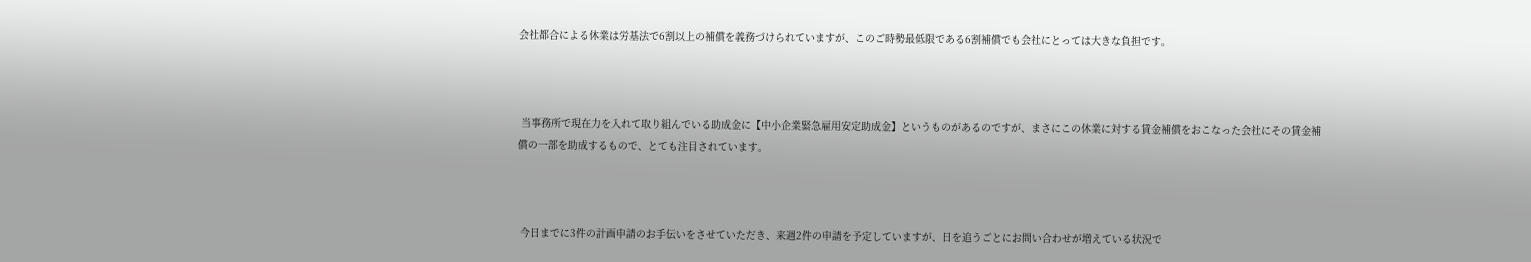会社都合による休業は労基法で6割以上の補償を義務づけられていますが、このご時勢最低限である6割補償でも会社にとっては大きな負担です。



 当事務所で現在力を入れて取り組んでいる助成金に【中小企業緊急雇用安定助成金】というものがあるのですが、まさにこの休業に対する賃金補償をおこなった会社にその賃金補償の一部を助成するもので、とても注目されています。



 今日までに3件の計画申請のお手伝いをさせていただき、来週2件の申請を予定していますが、日を追うごとにお問い合わせが増えている状況で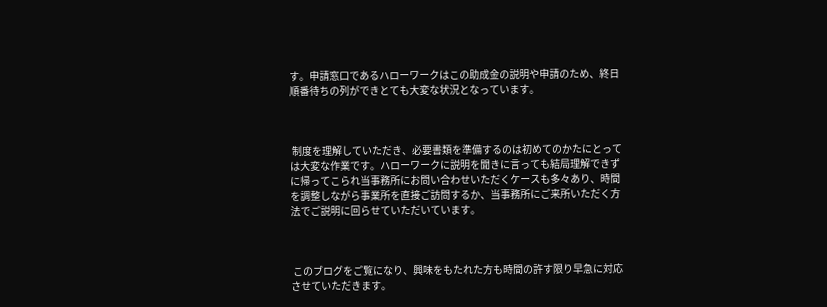す。申請窓口であるハローワークはこの助成金の説明や申請のため、終日順番待ちの列ができとても大変な状況となっています。



 制度を理解していただき、必要書類を準備するのは初めてのかたにとっては大変な作業です。ハローワークに説明を聞きに言っても結局理解できずに帰ってこられ当事務所にお問い合わせいただくケースも多々あり、時間を調整しながら事業所を直接ご訪問するか、当事務所にご来所いただく方法でご説明に回らせていただいています。



 このブログをご覧になり、興味をもたれた方も時間の許す限り早急に対応させていただきます。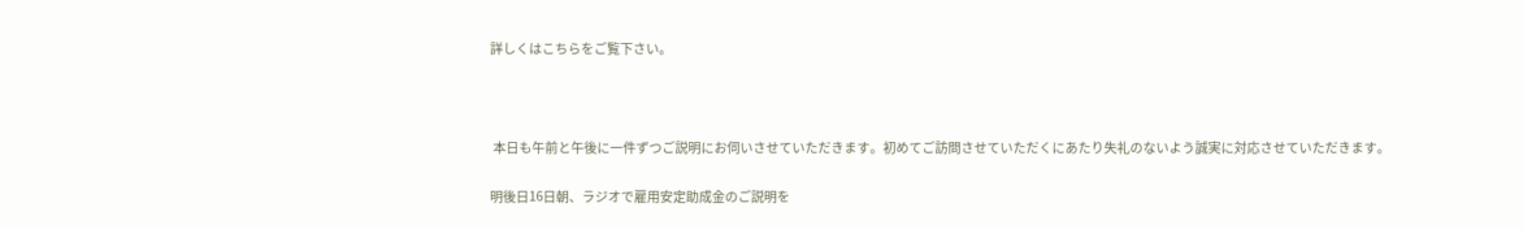詳しくはこちらをご覧下さい。



 本日も午前と午後に一件ずつご説明にお伺いさせていただきます。初めてご訪問させていただくにあたり失礼のないよう誠実に対応させていただきます。

明後日16日朝、ラジオで雇用安定助成金のご説明を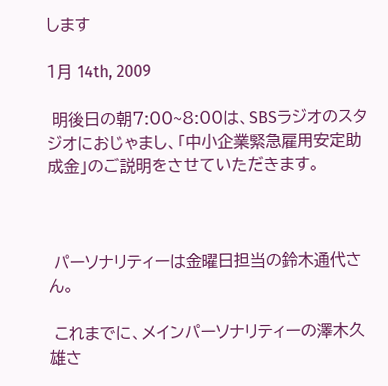します

1月 14th, 2009

 明後日の朝7:00~8:00は、SBSラジオのスタジオにおじゃまし、「中小企業緊急雇用安定助成金」のご説明をさせていただきます。



 パーソナリティーは金曜日担当の鈴木通代さん。

 これまでに、メインパーソナリティーの澤木久雄さ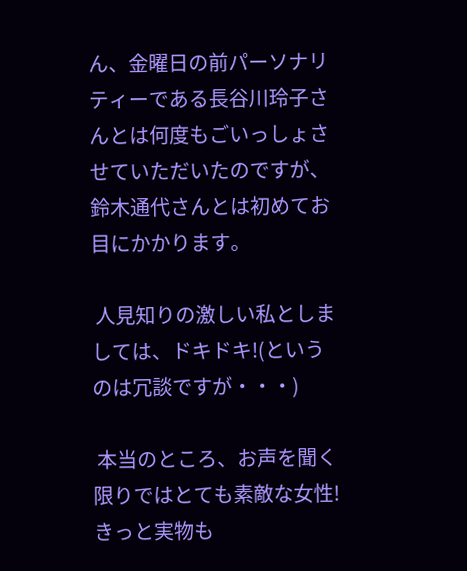ん、金曜日の前パーソナリティーである長谷川玲子さんとは何度もごいっしょさせていただいたのですが、鈴木通代さんとは初めてお目にかかります。

 人見知りの激しい私としましては、ドキドキ!(というのは冗談ですが・・・)

 本当のところ、お声を聞く限りではとても素敵な女性!きっと実物も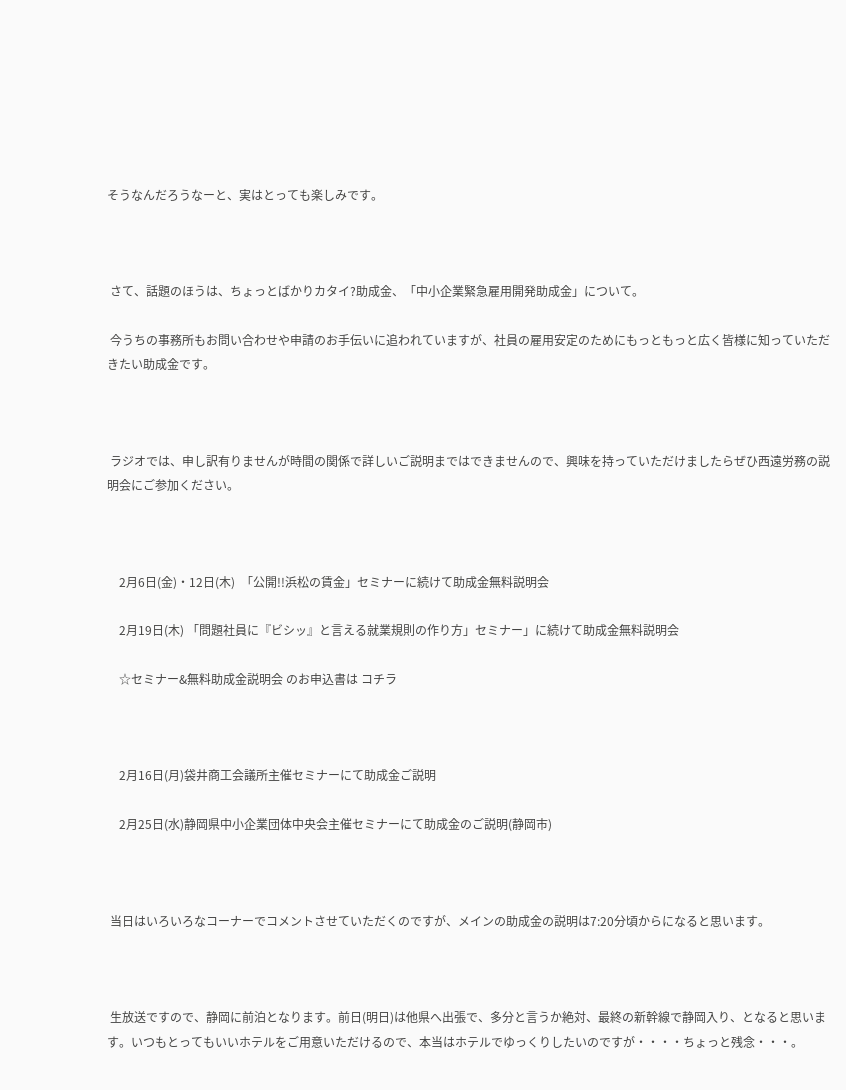そうなんだろうなーと、実はとっても楽しみです。



 さて、話題のほうは、ちょっとばかりカタイ?助成金、「中小企業緊急雇用開発助成金」について。

 今うちの事務所もお問い合わせや申請のお手伝いに追われていますが、社員の雇用安定のためにもっともっと広く皆様に知っていただきたい助成金です。



 ラジオでは、申し訳有りませんが時間の関係で詳しいご説明まではできませんので、興味を持っていただけましたらぜひ西遠労務の説明会にご参加ください。



    2月6日(金)・12日(木)  「公開!!浜松の賃金」セミナーに続けて助成金無料説明会

    2月19日(木) 「問題社員に『ビシッ』と言える就業規則の作り方」セミナー」に続けて助成金無料説明会

    ☆セミナー&無料助成金説明会 のお申込書は コチラ



    2月16日(月)袋井商工会議所主催セミナーにて助成金ご説明

    2月25日(水)静岡県中小企業団体中央会主催セミナーにて助成金のご説明(静岡市)



 当日はいろいろなコーナーでコメントさせていただくのですが、メインの助成金の説明は7:20分頃からになると思います。



 生放送ですので、静岡に前泊となります。前日(明日)は他県へ出張で、多分と言うか絶対、最終の新幹線で静岡入り、となると思います。いつもとってもいいホテルをご用意いただけるので、本当はホテルでゆっくりしたいのですが・・・・ちょっと残念・・・。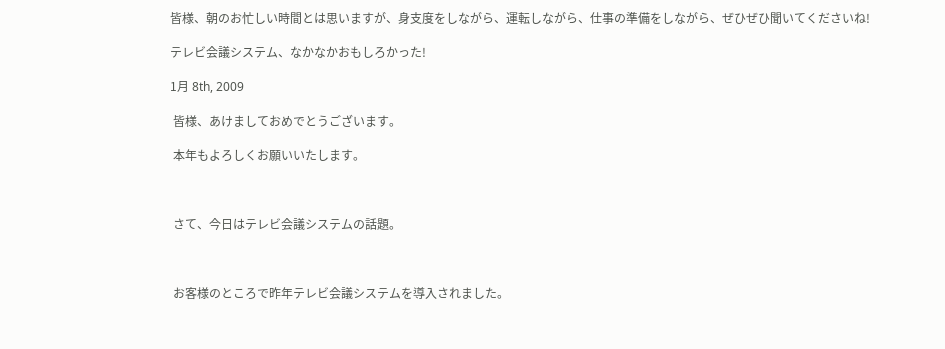皆様、朝のお忙しい時間とは思いますが、身支度をしながら、運転しながら、仕事の準備をしながら、ぜひぜひ聞いてくださいね!

テレビ会議システム、なかなかおもしろかった!

1月 8th, 2009

 皆様、あけましておめでとうございます。

 本年もよろしくお願いいたします。



 さて、今日はテレビ会議システムの話題。



 お客様のところで昨年テレビ会議システムを導入されました。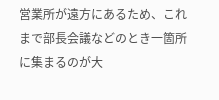営業所が遠方にあるため、これまで部長会議などのとき一箇所に集まるのが大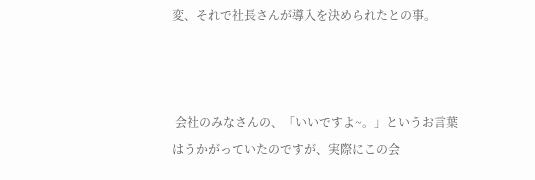変、それで社長さんが導入を決められたとの事。



 会社のみなさんの、「いいですよ~。」というお言葉はうかがっていたのですが、実際にこの会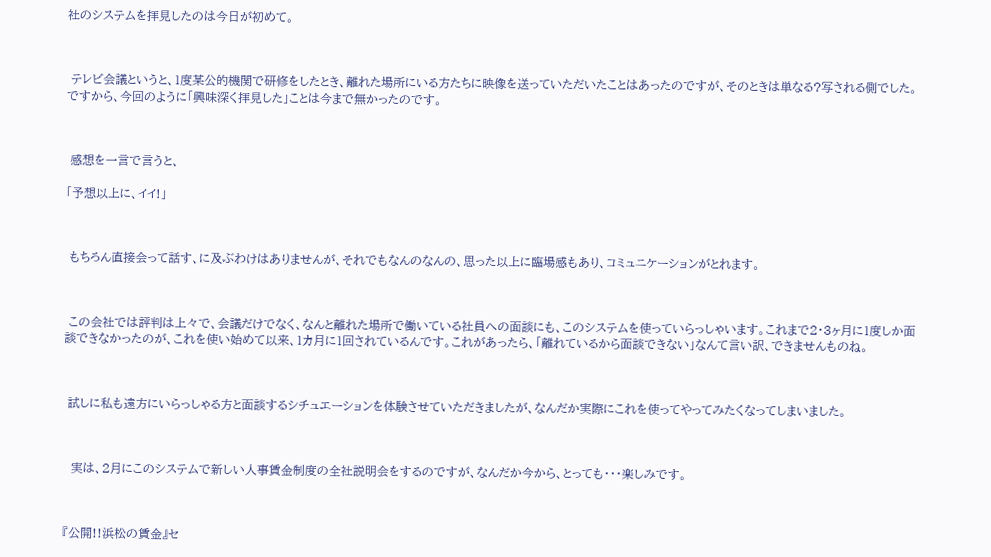社のシステムを拝見したのは今日が初めて。



 テレビ会議というと、1度某公的機関で研修をしたとき、離れた場所にいる方たちに映像を送っていただいたことはあったのですが、そのときは単なる?写される側でした。ですから、今回のように「興味深く拝見した」ことは今まで無かったのです。



 感想を一言で言うと、

「予想以上に、イイ!」



 もちろん直接会って話す、に及ぶわけはありませんが、それでもなんのなんの、思った以上に臨場感もあり、コミュニケーションがとれます。



 この会社では評判は上々で、会議だけでなく、なんと離れた場所で働いている社員への面談にも、このシステムを使っていらっしゃいます。これまで2・3ヶ月に1度しか面談できなかったのが、これを使い始めて以来、1カ月に1回されているんです。これがあったら、「離れているから面談できない」なんて言い訳、できませんものね。



 試しに私も遠方にいらっしゃる方と面談するシチュエーションを体験させていただきましたが、なんだか実際にこれを使ってやってみたくなってしまいました。



  実は、2月にこのシステムで新しい人事賃金制度の全社説明会をするのですが、なんだか今から、とっても・・・楽しみです。



『公開!!浜松の賃金』セ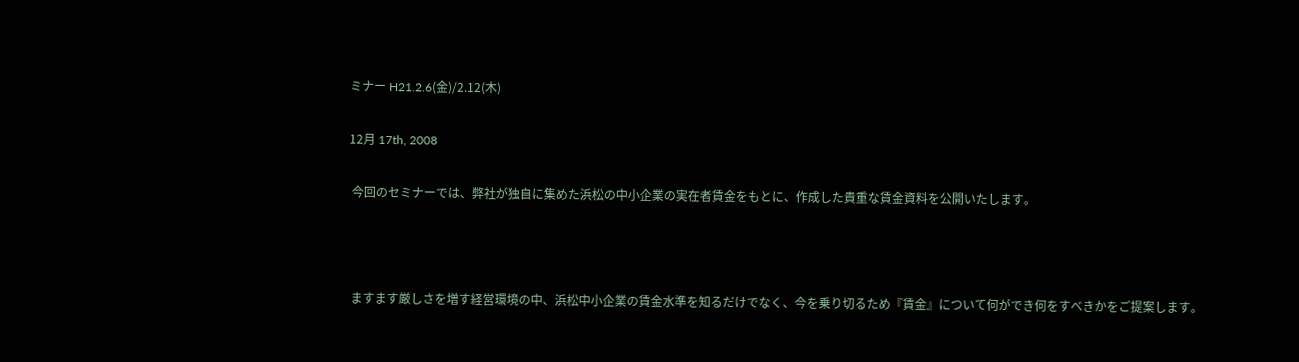ミナー H21.2.6(金)/2.12(木)

12月 17th, 2008

 今回のセミナーでは、弊社が独自に集めた浜松の中小企業の実在者賃金をもとに、作成した貴重な賃金資料を公開いたします。



 ますます厳しさを増す経営環境の中、浜松中小企業の賃金水準を知るだけでなく、今を乗り切るため『賃金』について何ができ何をすべきかをご提案します。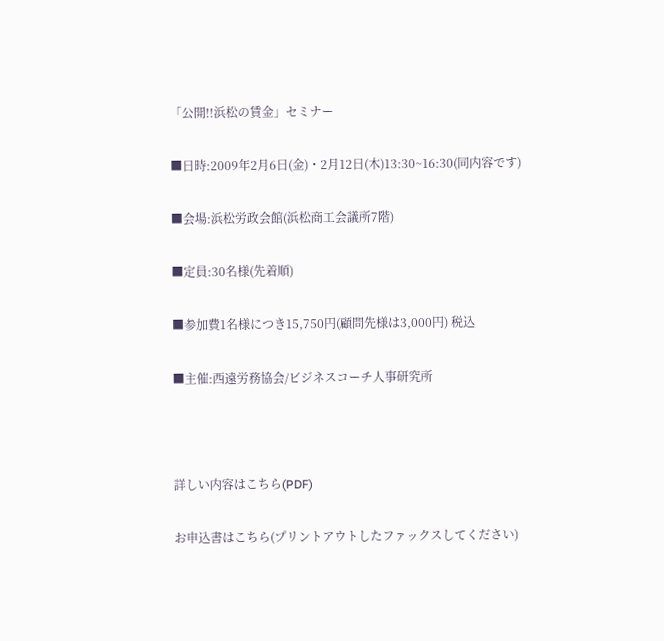「公開!!浜松の賃金」セミナー

■日時:2009年2月6日(金)・2月12日(木)13:30~16:30(同内容です)

■会場:浜松労政会館(浜松商工会議所7階)

■定員:30名様(先着順)

■参加費1名様につき15,750円(顧問先様は3,000円) 税込

■主催:西遠労務協会/ビジネスコーチ人事研究所



詳しい内容はこちら(PDF)

お申込書はこちら(プリントアウトしたファックスしてください)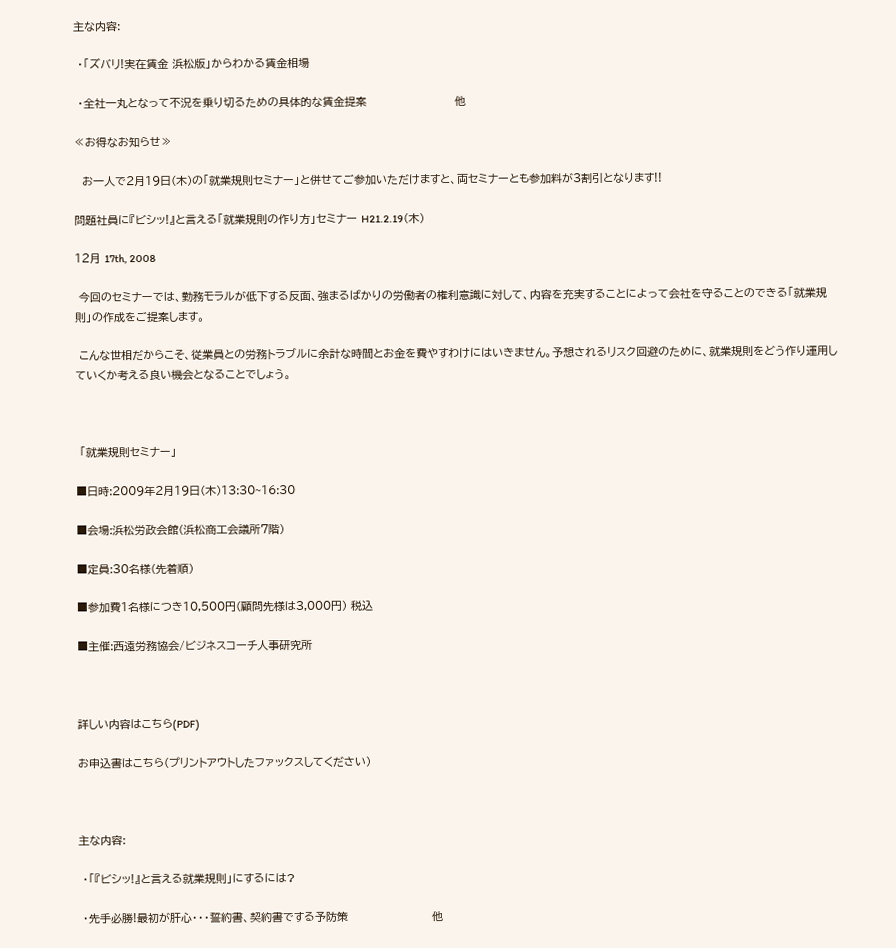主な内容:

 ・「ズバリ!実在賃金 浜松版」からわかる賃金相場

 ・全社一丸となって不況を乗り切るための具体的な賃金提案                      他

≪お得なお知らせ≫

  お一人で2月19日(木)の「就業規則セミナー」と併せてご参加いただけますと、両セミナーとも参加料が3割引となります!!

問題社員に『ビシッ!』と言える「就業規則の作り方」セミナー H21.2.19(木)

12月 17th, 2008

 今回のセミナーでは、勤務モラルが低下する反面、強まるばかりの労働者の権利意識に対して、内容を充実することによって会社を守ることのできる「就業規則」の作成をご提案します。

 こんな世相だからこそ、従業員との労務トラブルに余計な時間とお金を費やすわけにはいきません。予想されるリスク回避のために、就業規則をどう作り運用していくか考える良い機会となることでしょう。



 「就業規則セミナー」

■日時:2009年2月19日(木)13:30~16:30

■会場:浜松労政会館(浜松商工会議所7階)

■定員:30名様(先着順)

■参加費1名様につき10,500円(顧問先様は3,000円) 税込

■主催:西遠労務協会/ビジネスコーチ人事研究所



詳しい内容はこちら(PDF)

お申込書はこちら(プリントアウトしたファックスしてください)



主な内容:

 ・「『ビシッ!』と言える就業規則」にするには?

 ・先手必勝!最初が肝心・・・誓約書、契約書でする予防策                     他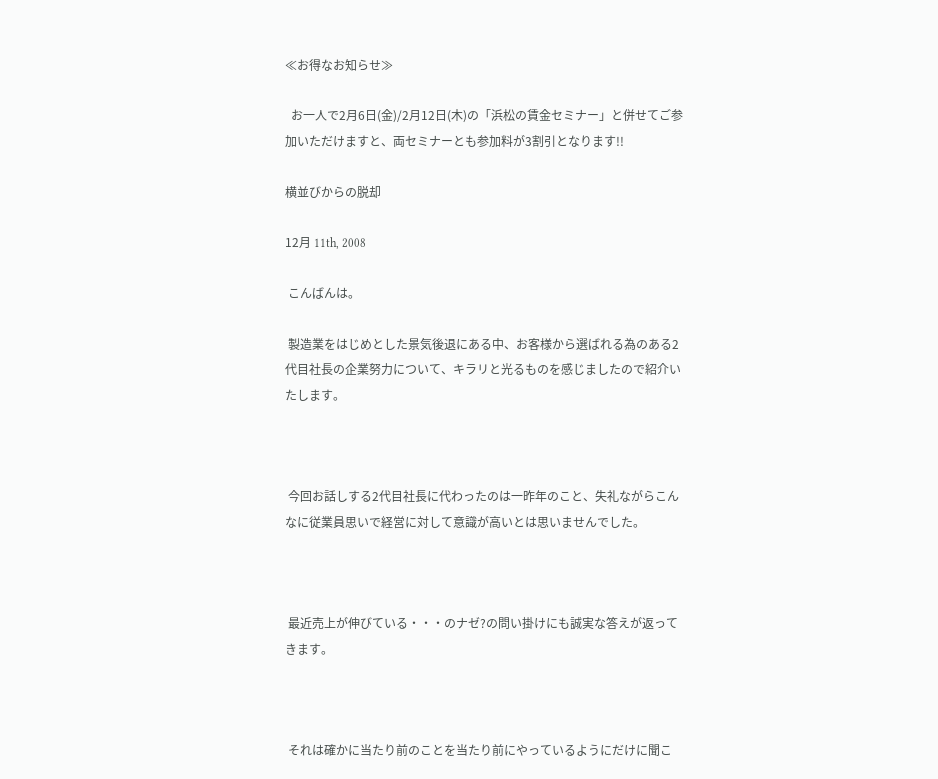≪お得なお知らせ≫

  お一人で2月6日(金)/2月12日(木)の「浜松の賃金セミナー」と併せてご参加いただけますと、両セミナーとも参加料が3割引となります!!

横並びからの脱却

12月 11th, 2008

 こんばんは。

 製造業をはじめとした景気後退にある中、お客様から選ばれる為のある2代目社長の企業努力について、キラリと光るものを感じましたので紹介いたします。



 今回お話しする2代目社長に代わったのは一昨年のこと、失礼ながらこんなに従業員思いで経営に対して意識が高いとは思いませんでした。



 最近売上が伸びている・・・のナゼ?の問い掛けにも誠実な答えが返ってきます。



 それは確かに当たり前のことを当たり前にやっているようにだけに聞こ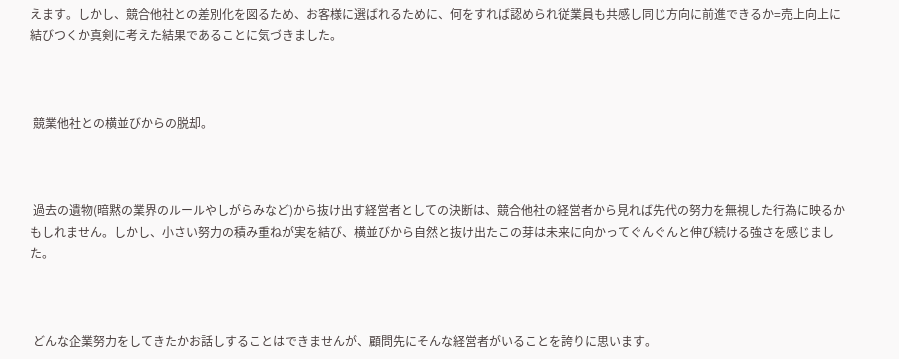えます。しかし、競合他社との差別化を図るため、お客様に選ばれるために、何をすれば認められ従業員も共感し同じ方向に前進できるか=売上向上に結びつくか真剣に考えた結果であることに気づきました。



 競業他社との横並びからの脱却。



 過去の遺物(暗黙の業界のルールやしがらみなど)から抜け出す経営者としての決断は、競合他社の経営者から見れば先代の努力を無視した行為に映るかもしれません。しかし、小さい努力の積み重ねが実を結び、横並びから自然と抜け出たこの芽は未来に向かってぐんぐんと伸び続ける強さを感じました。



 どんな企業努力をしてきたかお話しすることはできませんが、顧問先にそんな経営者がいることを誇りに思います。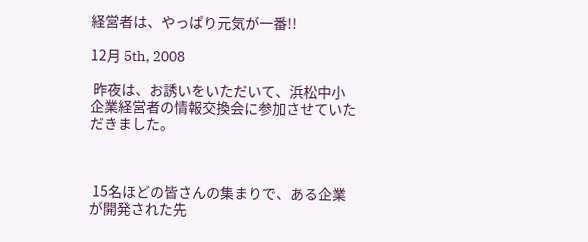経営者は、やっぱり元気が一番!!

12月 5th, 2008

 昨夜は、お誘いをいただいて、浜松中小企業経営者の情報交換会に参加させていただきました。



 15名ほどの皆さんの集まりで、ある企業が開発された先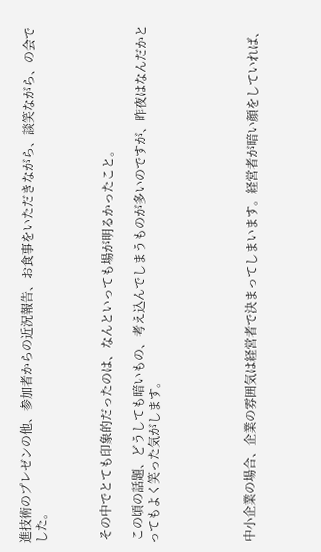進技術のプレゼンの他、参加者からの近況報告、お食事をいただきながら、談笑ながら、の会でした。



 その中でとても印象的だったのは、なんといっても場が明るかったこと。

 この頃の話題、どうしても暗いもの、考え込んでしまうものが多いのですが、昨夜はなんだかとってもよく笑った気がします。





 中小企業の場合、企業の雰囲気は経営者で決まってしまいます。経営者が暗い顔をしていれば、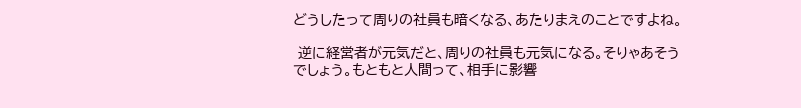どうしたって周りの社員も暗くなる、あたりまえのことですよね。

 逆に経営者が元気だと、周りの社員も元気になる。そりゃあそうでしょう。もともと人間って、相手に影響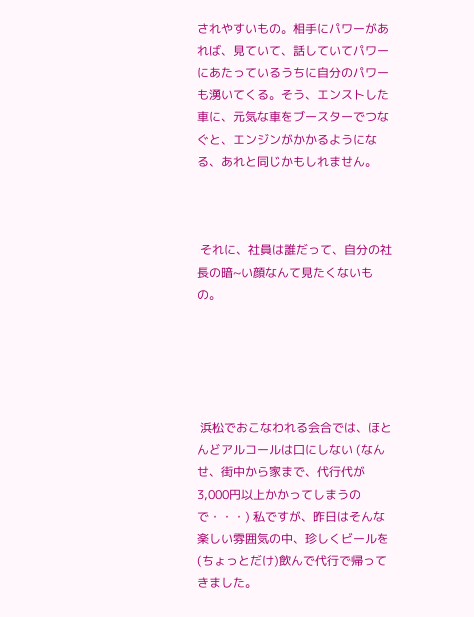されやすいもの。相手にパワーがあれば、見ていて、話していてパワーにあたっているうちに自分のパワーも湧いてくる。そう、エンストした車に、元気な車をブースターでつなぐと、エンジンがかかるようになる、あれと同じかもしれません。



 それに、社員は誰だって、自分の社長の暗~い顔なんて見たくないもの。





 浜松でおこなわれる会合では、ほとんどアルコールは口にしない (なんせ、街中から家まで、代行代が3,000円以上かかってしまうので・・・) 私ですが、昨日はそんな楽しい雰囲気の中、珍しくビールを(ちょっとだけ)飲んで代行で帰ってきました。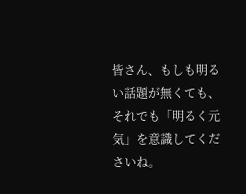皆さん、もしも明るい話題が無くても、それでも「明るく元気」を意識してくださいね。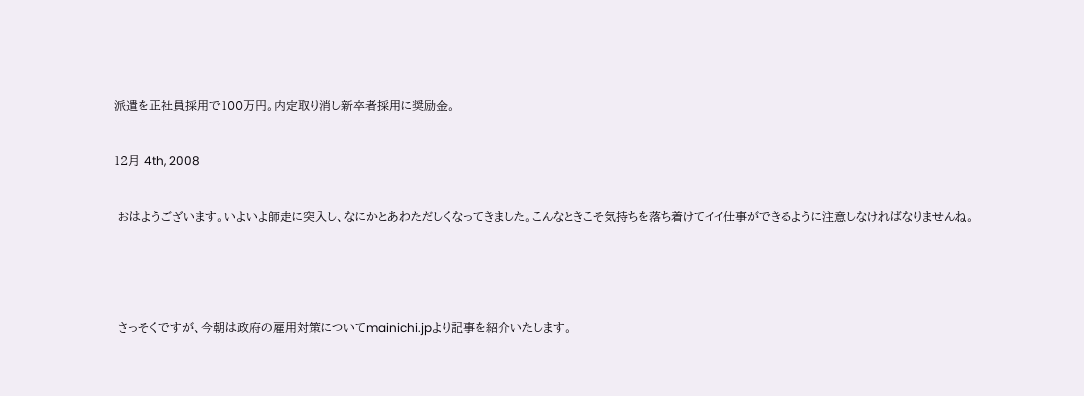派遣を正社員採用で100万円。内定取り消し新卒者採用に奨励金。

12月 4th, 2008

 おはようございます。いよいよ師走に突入し、なにかとあわただしくなってきました。こんなときこそ気持ちを落ち着けてイイ仕事ができるように注意しなければなりませんね。



 さっそくですが、今朝は政府の雇用対策についてmainichi.jpより記事を紹介いたします。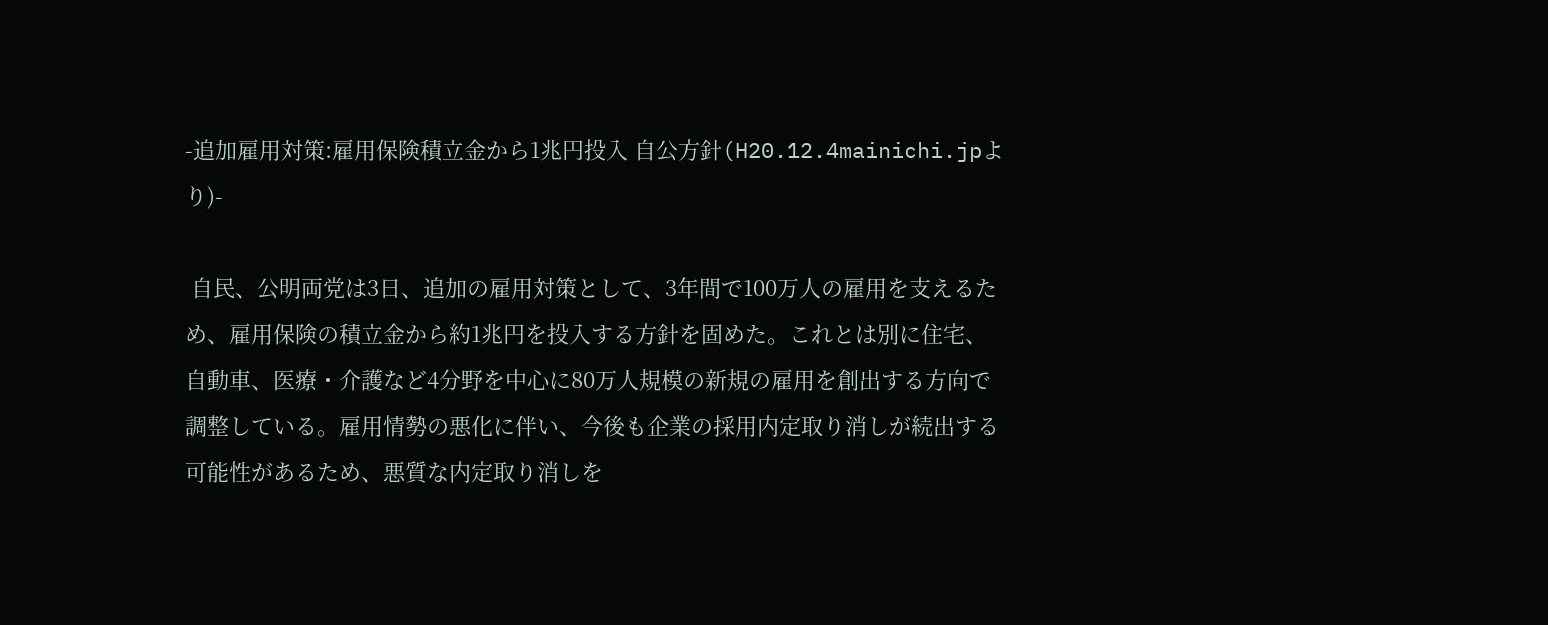-追加雇用対策:雇用保険積立金から1兆円投入 自公方針(H20.12.4mainichi.jpより)-

 自民、公明両党は3日、追加の雇用対策として、3年間で100万人の雇用を支えるため、雇用保険の積立金から約1兆円を投入する方針を固めた。これとは別に住宅、自動車、医療・介護など4分野を中心に80万人規模の新規の雇用を創出する方向で調整している。雇用情勢の悪化に伴い、今後も企業の採用内定取り消しが続出する可能性があるため、悪質な内定取り消しを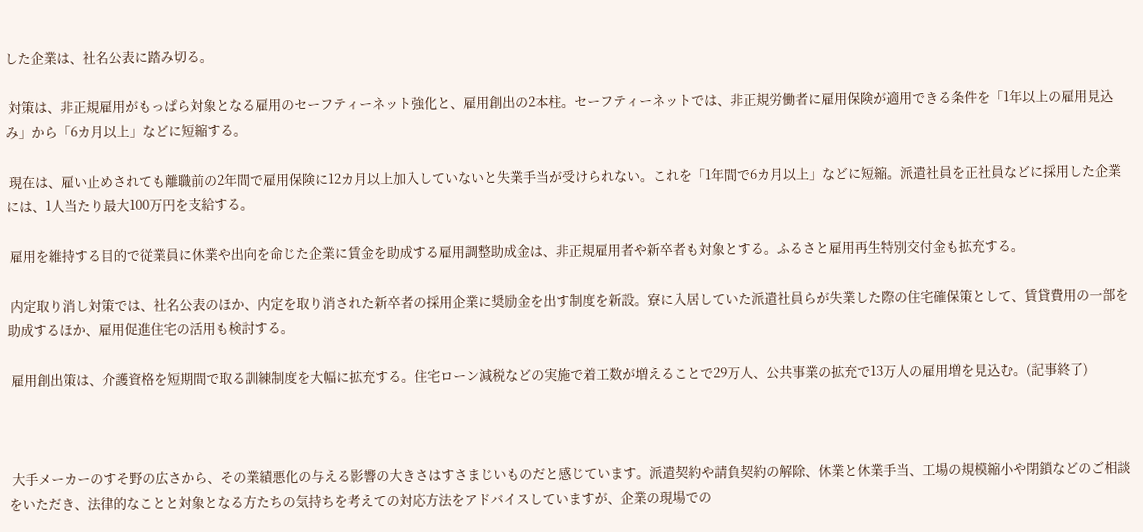した企業は、社名公表に踏み切る。

 対策は、非正規雇用がもっぱら対象となる雇用のセーフティーネット強化と、雇用創出の2本柱。セーフティーネットでは、非正規労働者に雇用保険が適用できる条件を「1年以上の雇用見込み」から「6カ月以上」などに短縮する。

 現在は、雇い止めされても離職前の2年間で雇用保険に12カ月以上加入していないと失業手当が受けられない。これを「1年間で6カ月以上」などに短縮。派遣社員を正社員などに採用した企業には、1人当たり最大100万円を支給する。

 雇用を維持する目的で従業員に休業や出向を命じた企業に賃金を助成する雇用調整助成金は、非正規雇用者や新卒者も対象とする。ふるさと雇用再生特別交付金も拡充する。

 内定取り消し対策では、社名公表のほか、内定を取り消された新卒者の採用企業に奨励金を出す制度を新設。寮に入居していた派遣社員らが失業した際の住宅確保策として、賃貸費用の一部を助成するほか、雇用促進住宅の活用も検討する。

 雇用創出策は、介護資格を短期間で取る訓練制度を大幅に拡充する。住宅ローン減税などの実施で着工数が増えることで29万人、公共事業の拡充で13万人の雇用増を見込む。(記事終了)



 大手メーカーのすそ野の広さから、その業績悪化の与える影響の大きさはすさまじいものだと感じています。派遣契約や請負契約の解除、休業と休業手当、工場の規模縮小や閉鎖などのご相談をいただき、法律的なことと対象となる方たちの気持ちを考えての対応方法をアドバイスしていますが、企業の現場での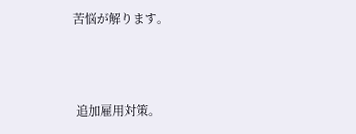苦悩が解ります。



 追加雇用対策。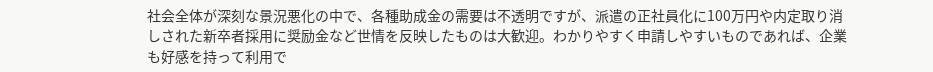社会全体が深刻な景況悪化の中で、各種助成金の需要は不透明ですが、派遣の正社員化に100万円や内定取り消しされた新卒者採用に奨励金など世情を反映したものは大歓迎。わかりやすく申請しやすいものであれば、企業も好感を持って利用で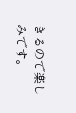きるので楽しみです。